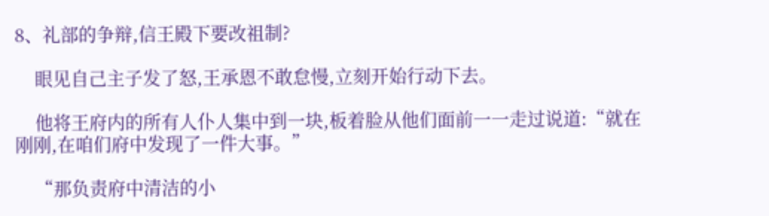8、礼部的争辩,信王殿下要改祖制?

    眼见自己主子发了怒,王承恩不敢怠慢,立刻开始行动下去。

    他将王府内的所有人仆人集中到一块,板着脸从他们面前一一走过说道:“就在刚刚,在咱们府中发现了一件大事。”

    “那负责府中清洁的小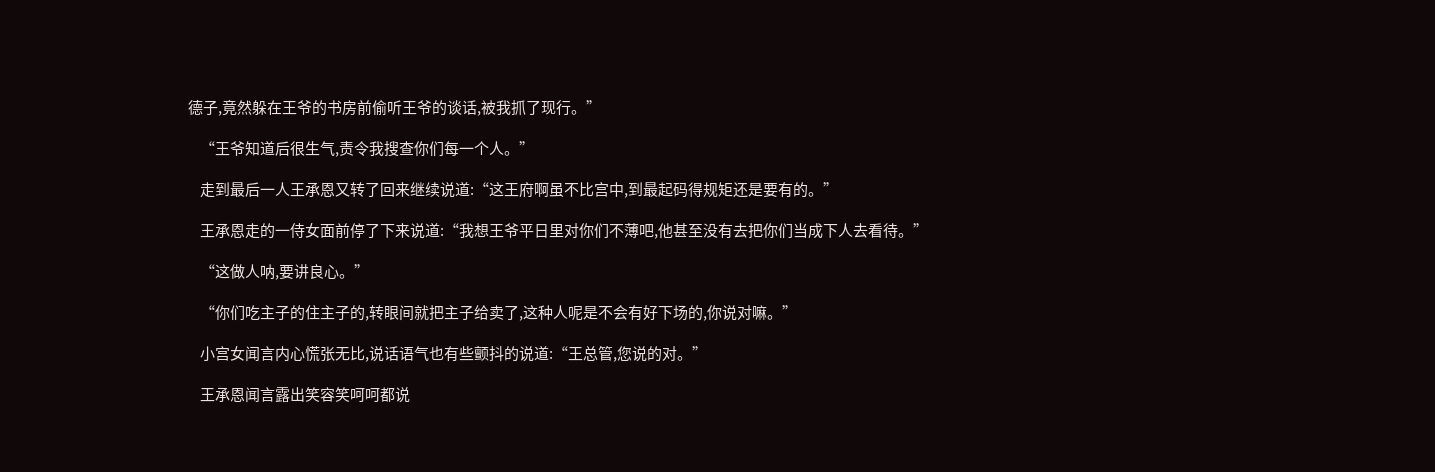德子,竟然躲在王爷的书房前偷听王爷的谈话,被我抓了现行。”

    “王爷知道后很生气,责令我搜查你们每一个人。”

    走到最后一人王承恩又转了回来继续说道:“这王府啊虽不比宫中,到最起码得规矩还是要有的。”

    王承恩走的一侍女面前停了下来说道:“我想王爷平日里对你们不薄吧,他甚至没有去把你们当成下人去看待。”

    “这做人呐,要讲良心。”

    “你们吃主子的住主子的,转眼间就把主子给卖了,这种人呢是不会有好下场的,你说对嘛。”

    小宫女闻言内心慌张无比,说话语气也有些颤抖的说道:“王总管,您说的对。”

    王承恩闻言露出笑容笑呵呵都说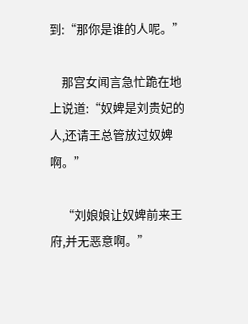到:“那你是谁的人呢。”

    那宫女闻言急忙跪在地上说道:“奴婢是刘贵妃的人,还请王总管放过奴婢啊。”

    “刘娘娘让奴婢前来王府,并无恶意啊。”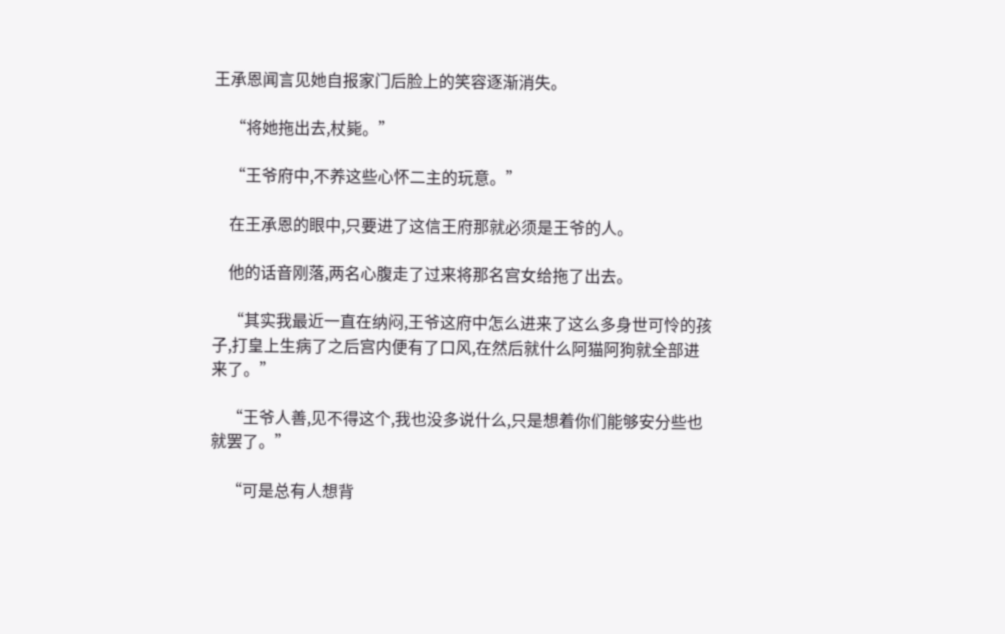王承恩闻言见她自报家门后脸上的笑容逐渐消失。

    “将她拖出去,杖毙。”

    “王爷府中,不养这些心怀二主的玩意。”

    在王承恩的眼中,只要进了这信王府那就必须是王爷的人。

    他的话音刚落,两名心腹走了过来将那名宫女给拖了出去。

    “其实我最近一直在纳闷,王爷这府中怎么进来了这么多身世可怜的孩子,打皇上生病了之后宫内便有了口风,在然后就什么阿猫阿狗就全部进来了。”

    “王爷人善,见不得这个,我也没多说什么,只是想着你们能够安分些也就罢了。”

    “可是总有人想背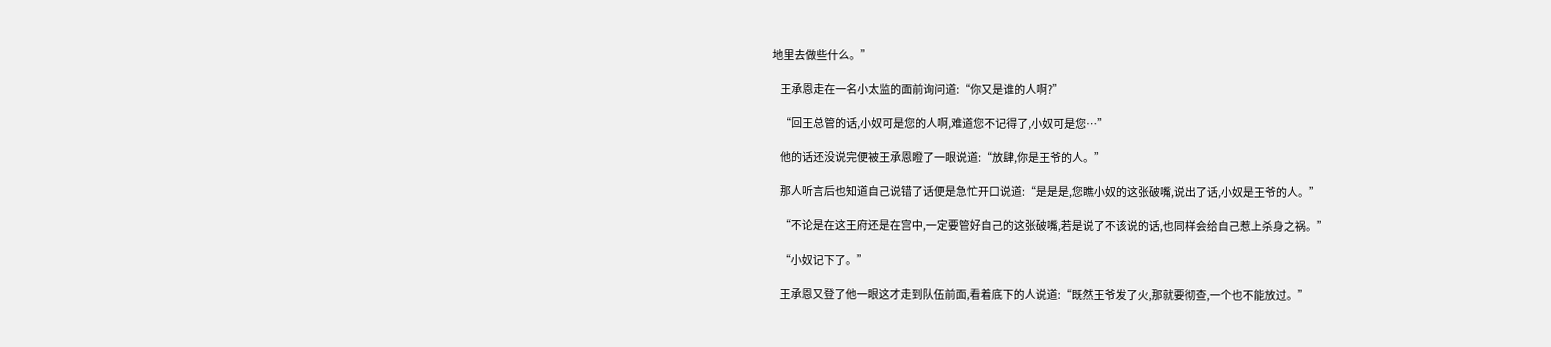地里去做些什么。”

    王承恩走在一名小太监的面前询问道:“你又是谁的人啊?”

    “回王总管的话,小奴可是您的人啊,难道您不记得了,小奴可是您…”

    他的话还没说完便被王承恩瞪了一眼说道:“放肆,你是王爷的人。”

    那人听言后也知道自己说错了话便是急忙开口说道:“是是是,您瞧小奴的这张破嘴,说出了话,小奴是王爷的人。”

    “不论是在这王府还是在宫中,一定要管好自己的这张破嘴,若是说了不该说的话,也同样会给自己惹上杀身之祸。”

    “小奴记下了。”

    王承恩又登了他一眼这才走到队伍前面,看着底下的人说道:“既然王爷发了火,那就要彻查,一个也不能放过。”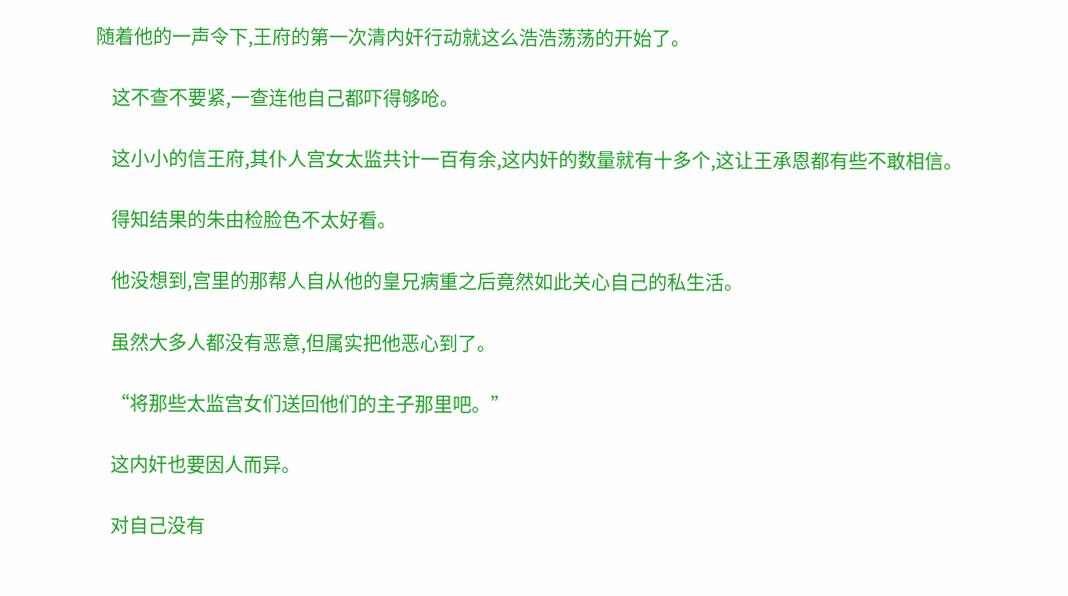随着他的一声令下,王府的第一次清内奸行动就这么浩浩荡荡的开始了。

    这不查不要紧,一查连他自己都吓得够呛。

    这小小的信王府,其仆人宫女太监共计一百有余,这内奸的数量就有十多个,这让王承恩都有些不敢相信。

    得知结果的朱由检脸色不太好看。

    他没想到,宫里的那帮人自从他的皇兄病重之后竟然如此关心自己的私生活。

    虽然大多人都没有恶意,但属实把他恶心到了。

    “将那些太监宫女们送回他们的主子那里吧。”

    这内奸也要因人而异。

    对自己没有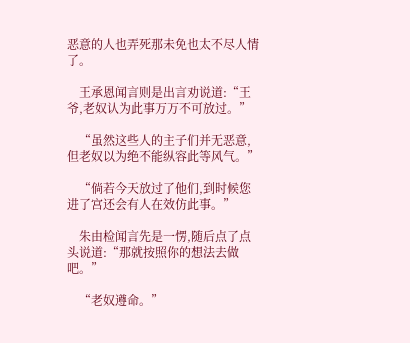恶意的人也弄死那未免也太不尽人情了。

    王承恩闻言则是出言劝说道:“王爷,老奴认为此事万万不可放过。”

    “虽然这些人的主子们并无恶意,但老奴以为绝不能纵容此等风气。”

    “倘若今天放过了他们,到时候您进了宫还会有人在效仿此事。”

    朱由检闻言先是一愣,随后点了点头说道:“那就按照你的想法去做吧。”

    “老奴遵命。”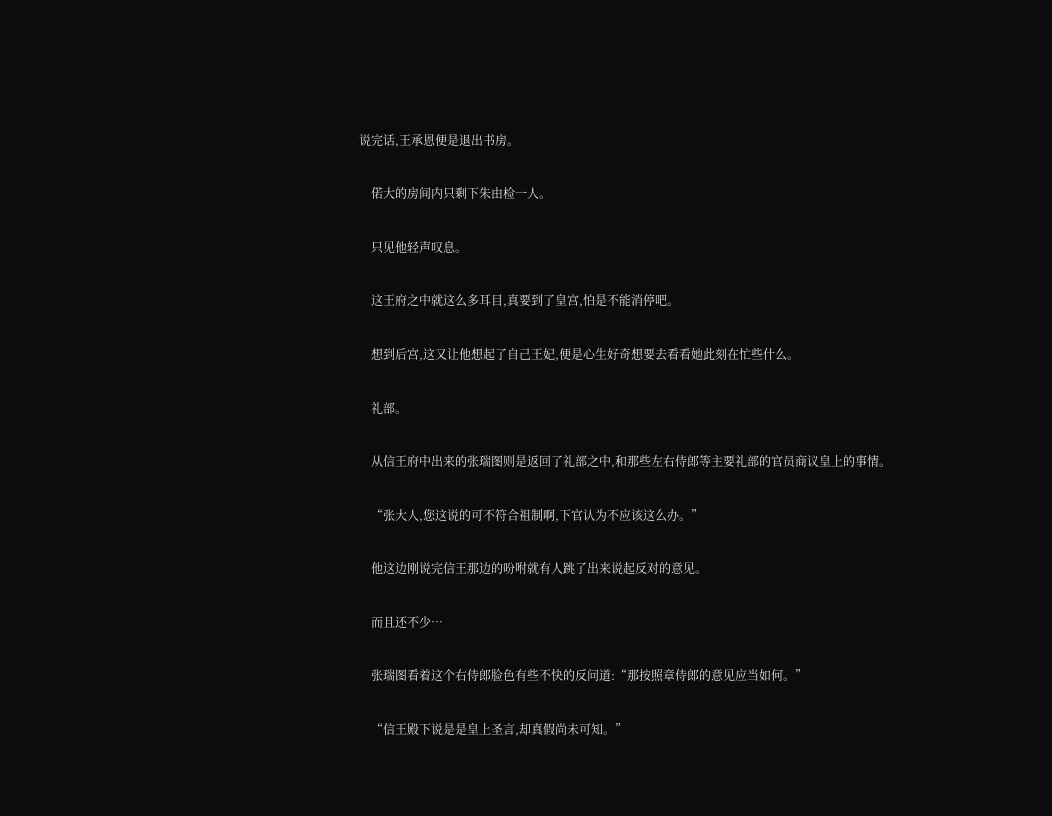说完话,王承恩便是退出书房。

    偌大的房间内只剩下朱由检一人。

    只见他轻声叹息。

    这王府之中就这么多耳目,真要到了皇宫,怕是不能消停吧。

    想到后宫,这又让他想起了自己王妃,便是心生好奇想要去看看她此刻在忙些什么。

    礼部。

    从信王府中出来的张瑞图则是返回了礼部之中,和那些左右侍郎等主要礼部的官员商议皇上的事情。

    “张大人,您这说的可不符合祖制啊,下官认为不应该这么办。”

    他这边刚说完信王那边的吩咐就有人跳了出来说起反对的意见。

    而且还不少…

    张瑞图看着这个右侍郎脸色有些不快的反问道:“那按照章侍郎的意见应当如何。”

    “信王殿下说是是皇上圣言,却真假尚未可知。”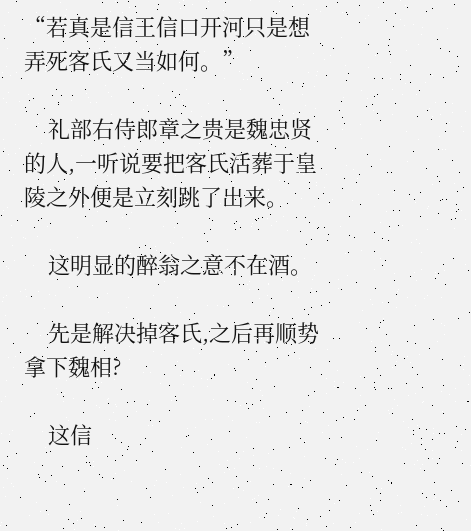“若真是信王信口开河只是想弄死客氏又当如何。”

    礼部右侍郎章之贵是魏忠贤的人,一听说要把客氏活葬于皇陵之外便是立刻跳了出来。

    这明显的醉翁之意不在酒。

    先是解决掉客氏,之后再顺势拿下魏相?

    这信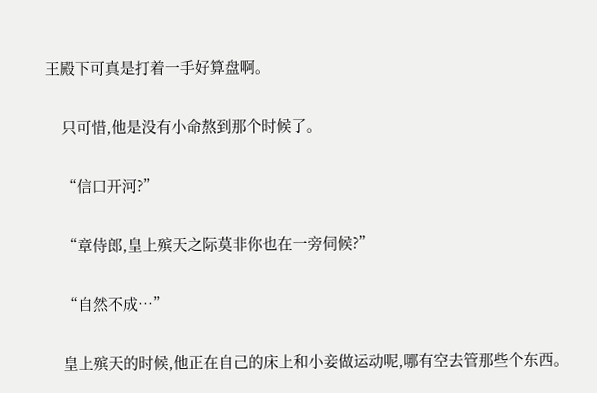王殿下可真是打着一手好算盘啊。

    只可惜,他是没有小命熬到那个时候了。

    “信口开河?”

    “章侍郎,皇上殡天之际莫非你也在一旁伺候?”

    “自然不成…”

    皇上殡天的时候,他正在自己的床上和小妾做运动呢,哪有空去管那些个东西。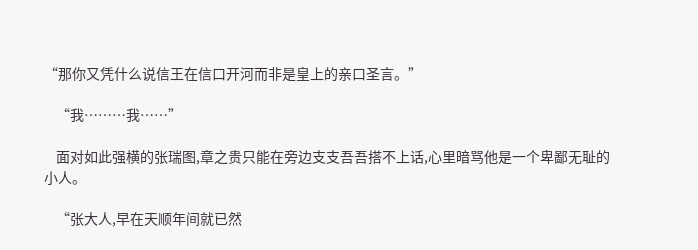“那你又凭什么说信王在信口开河而非是皇上的亲口圣言。”

    “我………我……”

    面对如此强横的张瑞图,章之贵只能在旁边支支吾吾搭不上话,心里暗骂他是一个卑鄙无耻的小人。

    “张大人,早在天顺年间就已然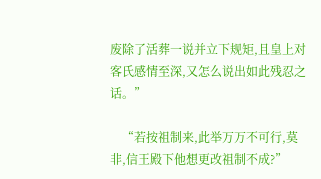废除了活葬一说并立下规矩,且皇上对客氏感情至深,又怎么说出如此残忍之话。”

    “若按祖制来,此举万万不可行,莫非,信王殿下他想更改祖制不成?”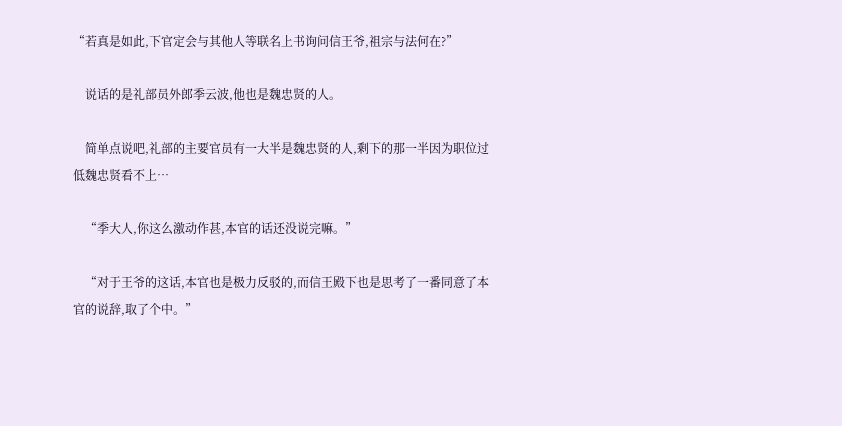“若真是如此,下官定会与其他人等联名上书询问信王爷,祖宗与法何在?”

    说话的是礼部员外郎季云波,他也是魏忠贤的人。

    简单点说吧,礼部的主要官员有一大半是魏忠贤的人,剩下的那一半因为职位过低魏忠贤看不上…

    “季大人,你这么激动作甚,本官的话还没说完嘛。”

    “对于王爷的这话,本官也是极力反驳的,而信王殿下也是思考了一番同意了本官的说辞,取了个中。”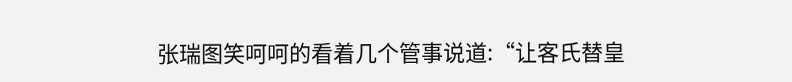张瑞图笑呵呵的看着几个管事说道:“让客氏替皇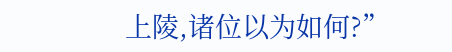上陵,诸位以为如何?”